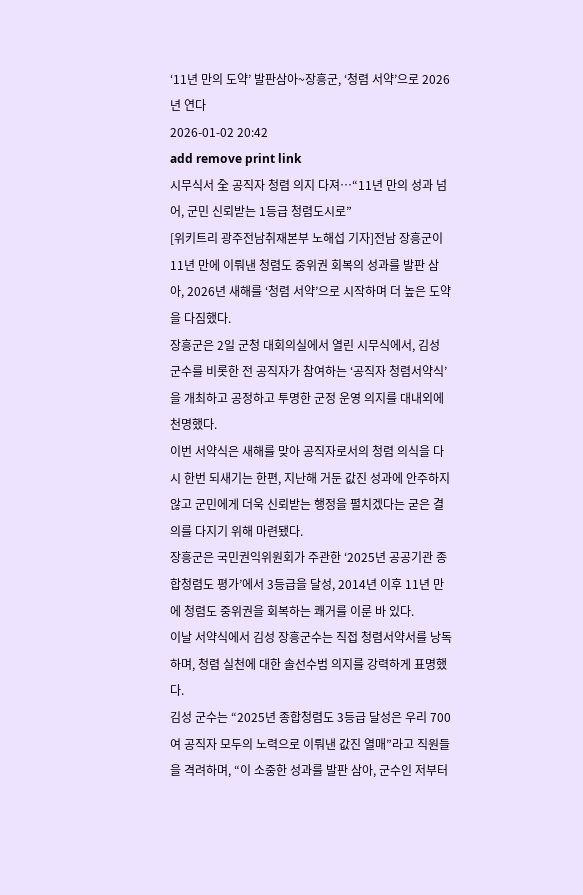‘11년 만의 도약’ 발판삼아~장흥군, ‘청렴 서약’으로 2026년 연다
2026-01-02 20:42
add remove print link
시무식서 全 공직자 청렴 의지 다져…“11년 만의 성과 넘어, 군민 신뢰받는 1등급 청렴도시로”
[위키트리 광주전남취재본부 노해섭 기자]전남 장흥군이 11년 만에 이뤄낸 청렴도 중위권 회복의 성과를 발판 삼아, 2026년 새해를 ‘청렴 서약’으로 시작하며 더 높은 도약을 다짐했다.
장흥군은 2일 군청 대회의실에서 열린 시무식에서, 김성 군수를 비롯한 전 공직자가 참여하는 ‘공직자 청렴서약식’을 개최하고 공정하고 투명한 군정 운영 의지를 대내외에 천명했다.
이번 서약식은 새해를 맞아 공직자로서의 청렴 의식을 다시 한번 되새기는 한편, 지난해 거둔 값진 성과에 안주하지 않고 군민에게 더욱 신뢰받는 행정을 펼치겠다는 굳은 결의를 다지기 위해 마련됐다.
장흥군은 국민권익위원회가 주관한 ‘2025년 공공기관 종합청렴도 평가’에서 3등급을 달성, 2014년 이후 11년 만에 청렴도 중위권을 회복하는 쾌거를 이룬 바 있다.
이날 서약식에서 김성 장흥군수는 직접 청렴서약서를 낭독하며, 청렴 실천에 대한 솔선수범 의지를 강력하게 표명했다.
김성 군수는 “2025년 종합청렴도 3등급 달성은 우리 700여 공직자 모두의 노력으로 이뤄낸 값진 열매”라고 직원들을 격려하며, “이 소중한 성과를 발판 삼아, 군수인 저부터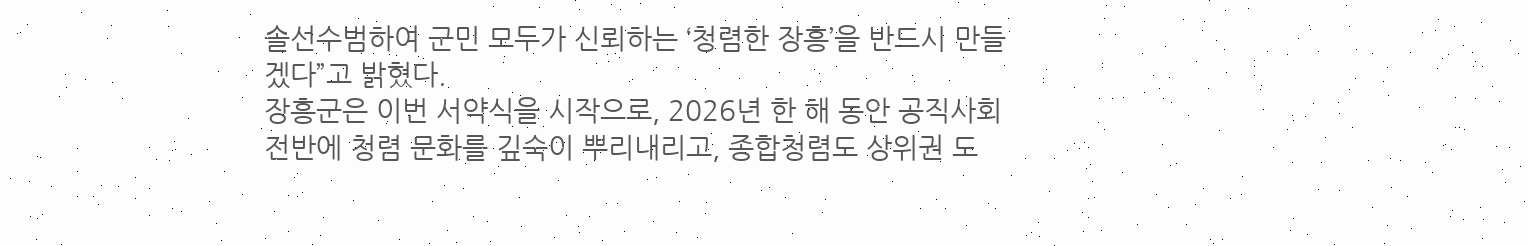솔선수범하여 군민 모두가 신뢰하는 ‘청렴한 장흥’을 반드시 만들겠다”고 밝혔다.
장흥군은 이번 서약식을 시작으로, 2026년 한 해 동안 공직사회 전반에 청렴 문화를 깊숙이 뿌리내리고, 종합청렴도 상위권 도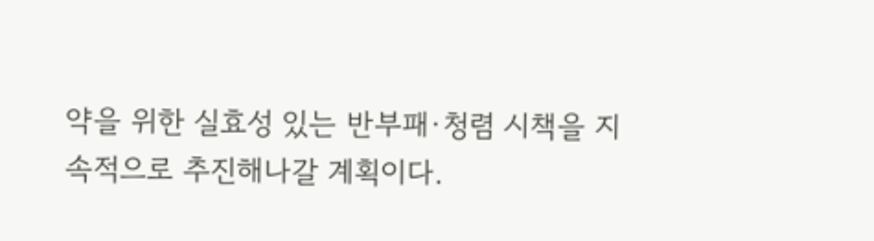약을 위한 실효성 있는 반부패·청렴 시책을 지속적으로 추진해나갈 계획이다.